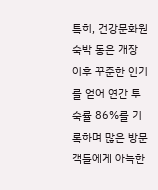특히, 건강문화원 숙박 동은 개장 이후 꾸준한 인기를 얻어 연간 투숙률 86%를 기록하며 많은 방문객들에게 아늑한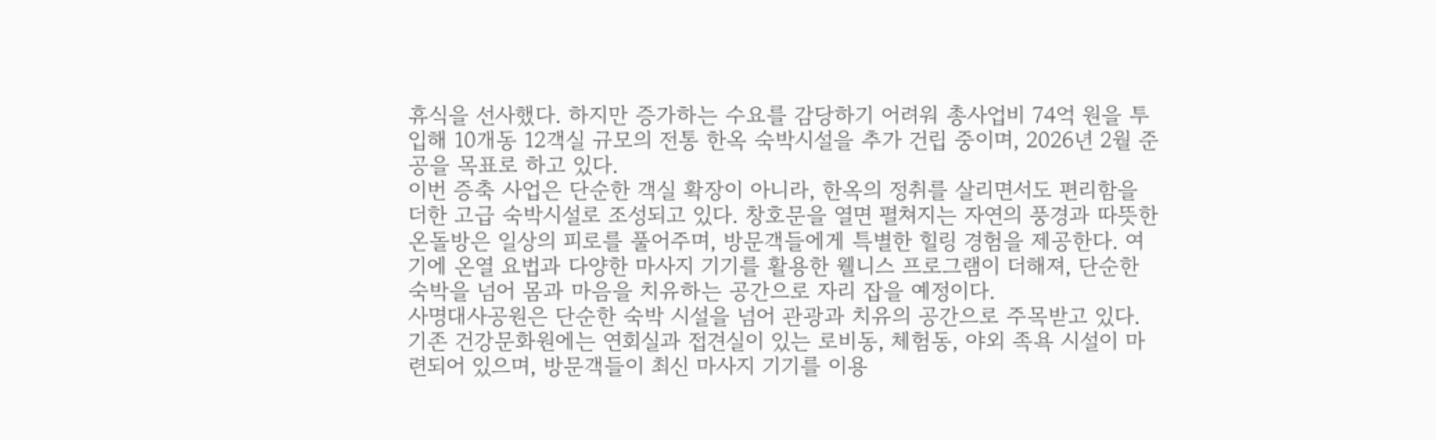휴식을 선사했다. 하지만 증가하는 수요를 감당하기 어려워 총사업비 74억 원을 투입해 10개동 12객실 규모의 전통 한옥 숙박시설을 추가 건립 중이며, 2026년 2월 준공을 목표로 하고 있다.
이번 증축 사업은 단순한 객실 확장이 아니라, 한옥의 정취를 살리면서도 편리함을 더한 고급 숙박시설로 조성되고 있다. 창호문을 열면 펼쳐지는 자연의 풍경과 따뜻한 온돌방은 일상의 피로를 풀어주며, 방문객들에게 특별한 힐링 경험을 제공한다. 여기에 온열 요법과 다양한 마사지 기기를 활용한 웰니스 프로그램이 더해져, 단순한 숙박을 넘어 몸과 마음을 치유하는 공간으로 자리 잡을 예정이다.
사명대사공원은 단순한 숙박 시설을 넘어 관광과 치유의 공간으로 주목받고 있다. 기존 건강문화원에는 연회실과 접견실이 있는 로비동, 체험동, 야외 족욕 시설이 마련되어 있으며, 방문객들이 최신 마사지 기기를 이용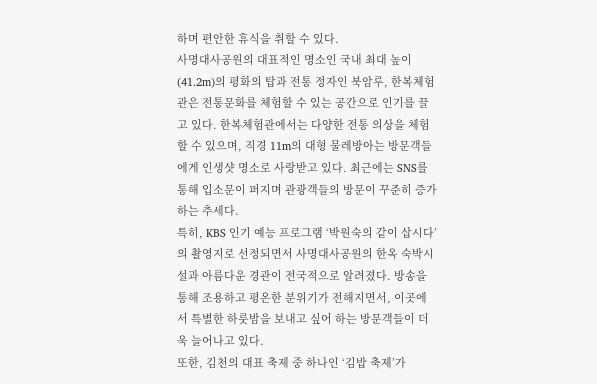하며 편안한 휴식을 취할 수 있다.
사명대사공원의 대표적인 명소인 국내 최대 높이(41.2m)의 평화의 탑과 전통 정자인 북암루, 한복체험관은 전통문화를 체험할 수 있는 공간으로 인기를 끌고 있다. 한복체험관에서는 다양한 전통 의상을 체험할 수 있으며, 직경 11m의 대형 물레방아는 방문객들에게 인생샷 명소로 사랑받고 있다. 최근에는 SNS를 통해 입소문이 퍼지며 관광객들의 방문이 꾸준히 증가하는 추세다.
특히, KBS 인기 예능 프로그램 ‘박원숙의 같이 삽시다’의 촬영지로 선정되면서 사명대사공원의 한옥 숙박시설과 아름다운 경관이 전국적으로 알려졌다. 방송을 통해 조용하고 평온한 분위기가 전해지면서, 이곳에서 특별한 하룻밤을 보내고 싶어 하는 방문객들이 더욱 늘어나고 있다.
또한, 김천의 대표 축제 중 하나인 ‘김밥 축제’가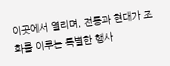이곳에서 열리며, 전통과 현대가 조화를 이루는 특별한 행사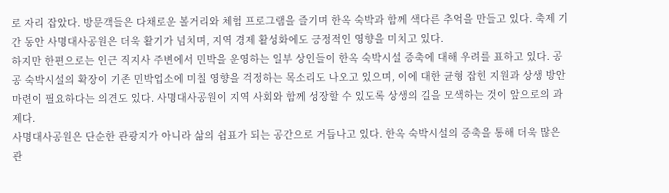로 자리 잡았다. 방문객들은 다채로운 볼거리와 체험 프로그램을 즐기며 한옥 숙박과 함께 색다른 추억을 만들고 있다. 축제 기간 동안 사명대사공원은 더욱 활기가 넘치며, 지역 경제 활성화에도 긍정적인 영향을 미치고 있다.
하지만 한편으로는 인근 직지사 주변에서 민박을 운영하는 일부 상인들이 한옥 숙박시설 증축에 대해 우려를 표하고 있다. 공공 숙박시설의 확장이 기존 민박업소에 미칠 영향을 걱정하는 목소리도 나오고 있으며, 이에 대한 균형 잡힌 지원과 상생 방안 마련이 필요하다는 의견도 있다. 사명대사공원이 지역 사회와 함께 성장할 수 있도록 상생의 길을 모색하는 것이 앞으로의 과제다.
사명대사공원은 단순한 관광지가 아니라 삶의 쉼표가 되는 공간으로 거듭나고 있다. 한옥 숙박시설의 증축을 통해 더욱 많은 관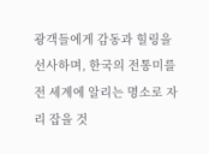광객들에게 감동과 힐링을 선사하며, 한국의 전통미를 전 세계에 알리는 명소로 자리 잡을 것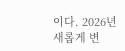이다. 2026년 새롭게 변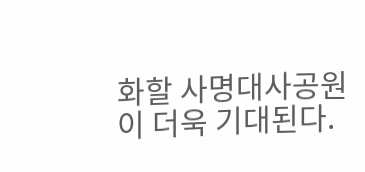화할 사명대사공원이 더욱 기대된다.